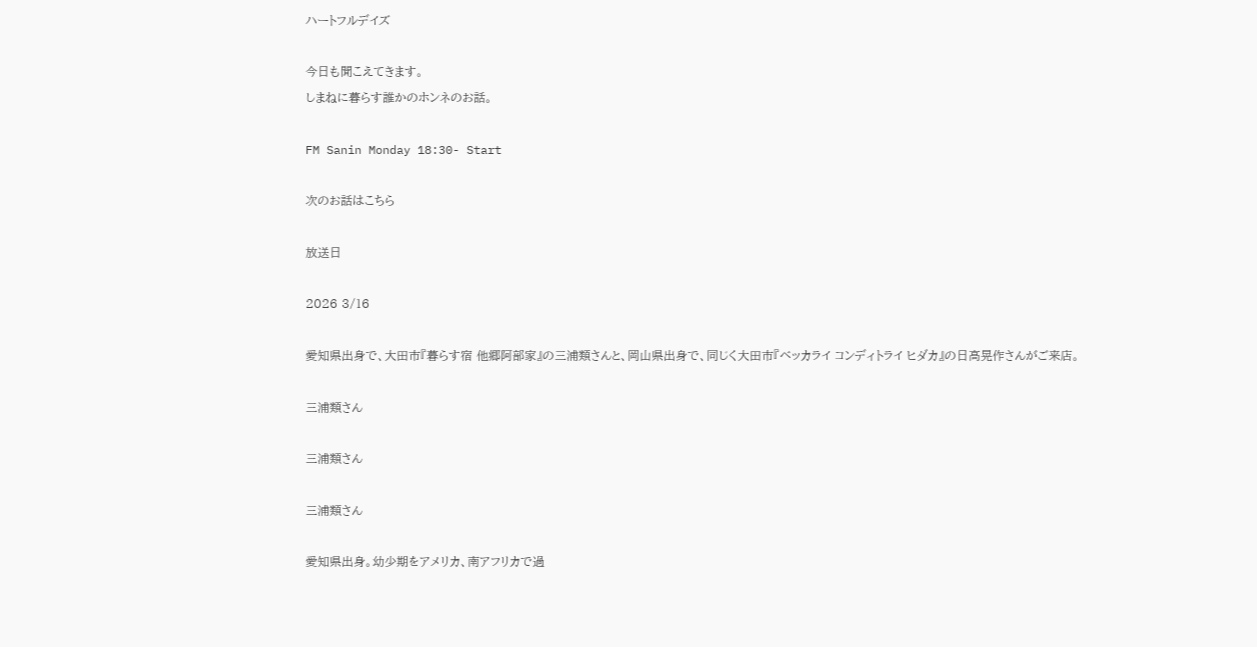ハートフルデイズ

今日も聞こえてきます。
しまねに暮らす誰かのホンネのお話。

FM Sanin Monday 18:30- Start

次のお話はこちら

放送日

2026 3/16

愛知県出身で、大田市『暮らす宿 他郷阿部家』の三浦類さんと、岡山県出身で、同じく大田市『ベッカライ コンディトライ ヒダカ』の日高晃作さんがご来店。

三浦類さん

三浦類さん

三浦類さん

愛知県出身。幼少期をアメリカ、南アフリカで過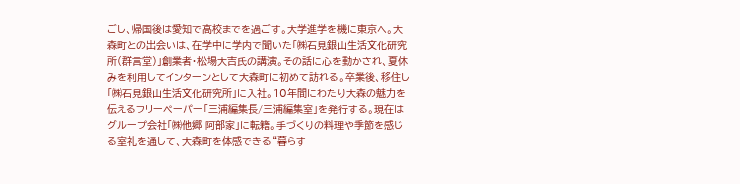ごし、帰国後は愛知で高校までを過ごす。大学進学を機に東京へ。大森町との出会いは、在学中に学内で聞いた「㈱石見銀山生活文化研究所(群言堂)」創業者・松場大吉氏の講演。その話に心を動かされ、夏休みを利用してインターンとして大森町に初めて訪れる。卒業後、移住し「㈱石見銀山生活文化研究所」に入社。10年間にわたり大森の魅力を伝えるフリーペーパー「三浦編集長/三浦編集室」を発行する。現在はグループ会社「㈱他郷 阿部家」に転籍。手づくりの料理や季節を感じる室礼を通して、大森町を体感できる“暮らす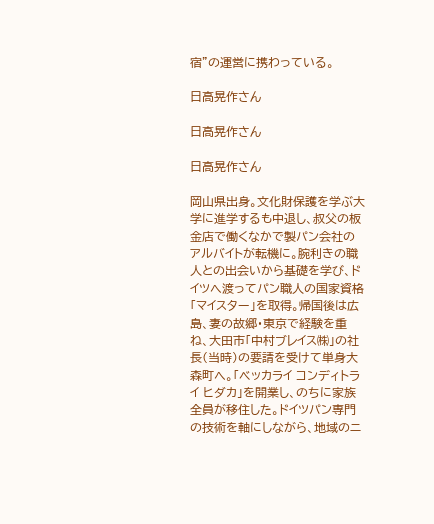宿”の運営に携わっている。

日高晃作さん

日高晃作さん

日高晃作さん

岡山県出身。文化財保護を学ぶ大学に進学するも中退し、叔父の板金店で働くなかで製パン会社のアルバイトが転機に。腕利きの職人との出会いから基礎を学び、ドイツへ渡ってパン職人の国家資格「マイスター」を取得。帰国後は広島、妻の故郷・東京で経験を重ね、大田市「中村ブレイス㈱」の社長(当時)の要請を受けて単身大森町へ。「ベッカライ コンディトライ ヒダカ」を開業し、のちに家族全員が移住した。ドイツパン専門の技術を軸にしながら、地域のニ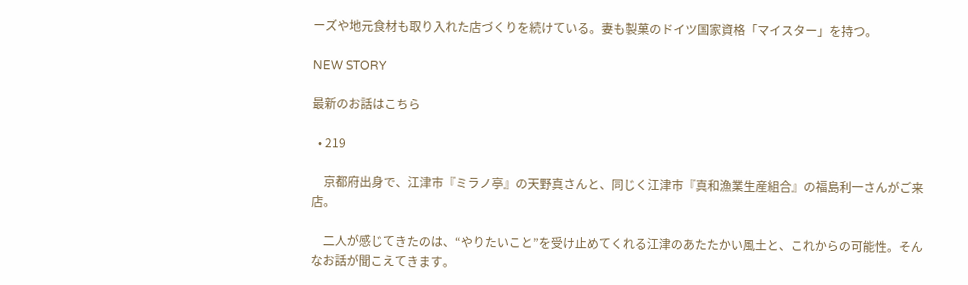ーズや地元食材も取り入れた店づくりを続けている。妻も製菓のドイツ国家資格「マイスター」を持つ。

NEW STORY

最新のお話はこちら

  • 219

    京都府出身で、江津市『ミラノ亭』の天野真さんと、同じく江津市『真和漁業生産組合』の福島利一さんがご来店。

    二人が感じてきたのは、“やりたいこと”を受け止めてくれる江津のあたたかい風土と、これからの可能性。そんなお話が聞こえてきます。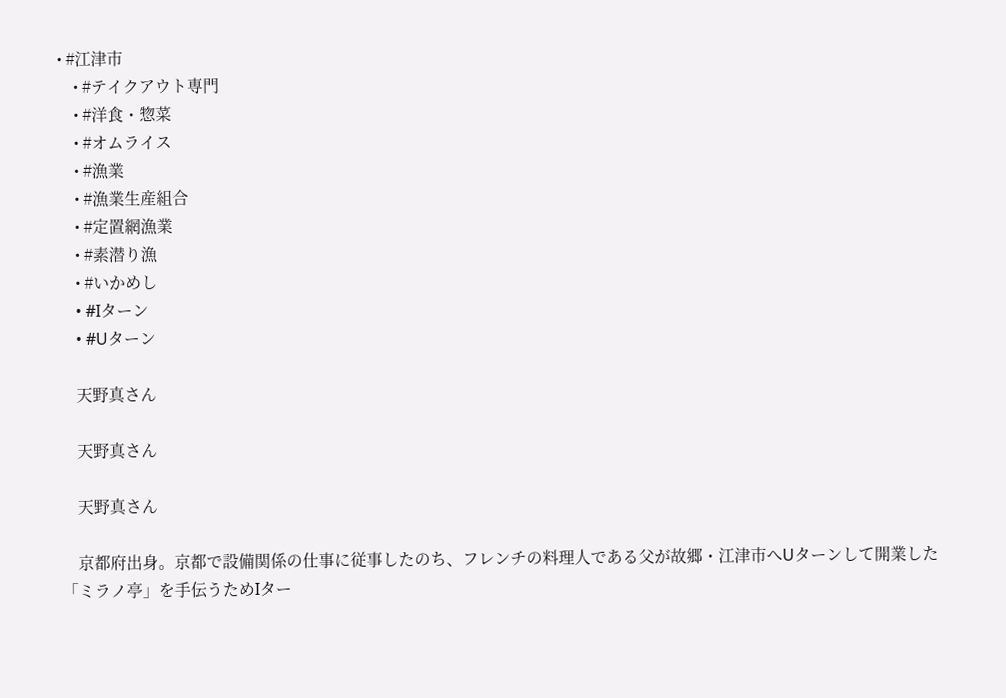• #江津市
    • #テイクアウト専門
    • #洋食・惣菜
    • #オムライス
    • #漁業
    • #漁業生産組合
    • #定置網漁業
    • #素潜り漁
    • #いかめし
    • #Iターン
    • #Uターン

    天野真さん

    天野真さん

    天野真さん

    京都府出身。京都で設備関係の仕事に従事したのち、フレンチの料理人である父が故郷・江津市へUターンして開業した「ミラノ亭」を手伝うためIター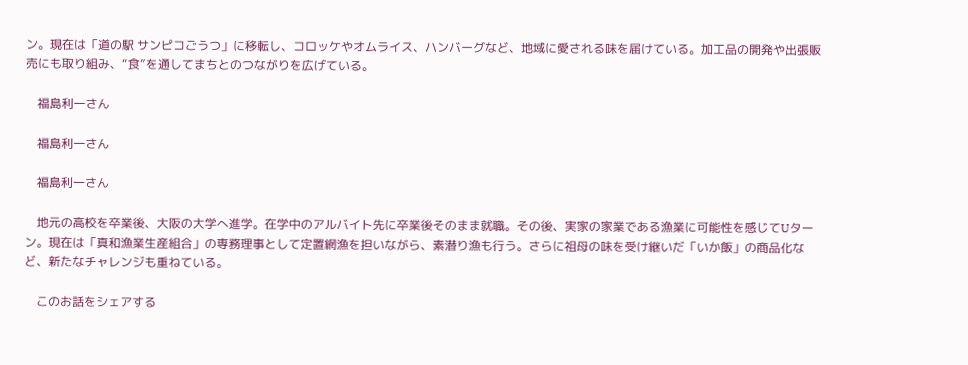ン。現在は「道の駅 サンピコごうつ」に移転し、コロッケやオムライス、ハンバーグなど、地域に愛される味を届けている。加工品の開発や出張販売にも取り組み、“食”を通してまちとのつながりを広げている。

    福島利一さん

    福島利一さん

    福島利一さん

    地元の高校を卒業後、大阪の大学へ進学。在学中のアルバイト先に卒業後そのまま就職。その後、実家の家業である漁業に可能性を感じてUターン。現在は「真和漁業生産組合」の専務理事として定置網漁を担いながら、素潜り漁も行う。さらに祖母の味を受け継いだ「いか飯」の商品化など、新たなチャレンジも重ねている。

    このお話をシェアする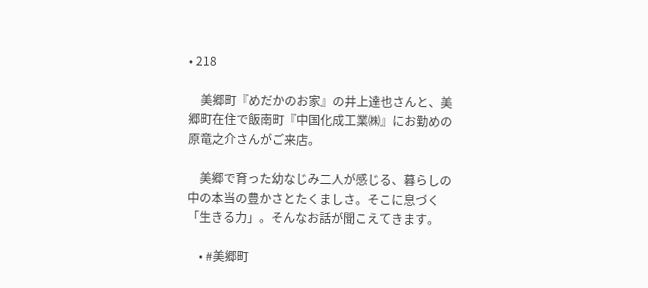• 218

    美郷町『めだかのお家』の井上達也さんと、美郷町在住で飯南町『中国化成工業㈱』にお勤めの原竜之介さんがご来店。

    美郷で育った幼なじみ二人が感じる、暮らしの中の本当の豊かさとたくましさ。そこに息づく「生きる力」。そんなお話が聞こえてきます。

    • #美郷町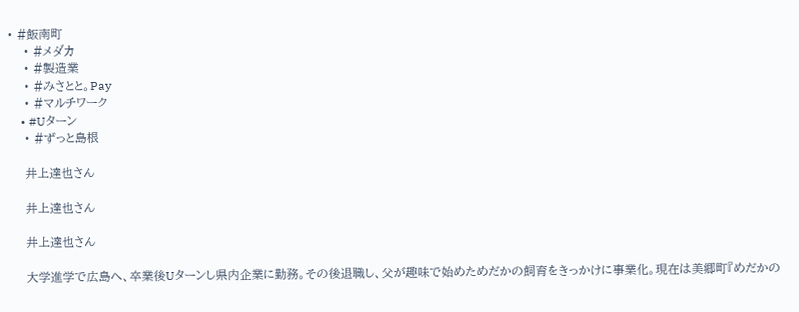• #飯南町
    • #メダカ
    • #製造業
    • #みさとと。Pay
    • #マルチワーク
    • #Uターン
    • #ずっと島根

    井上達也さん

    井上達也さん

    井上達也さん

    大学進学で広島へ、卒業後Uターンし県内企業に勤務。その後退職し、父が趣味で始めためだかの飼育をきっかけに事業化。現在は美郷町『めだかの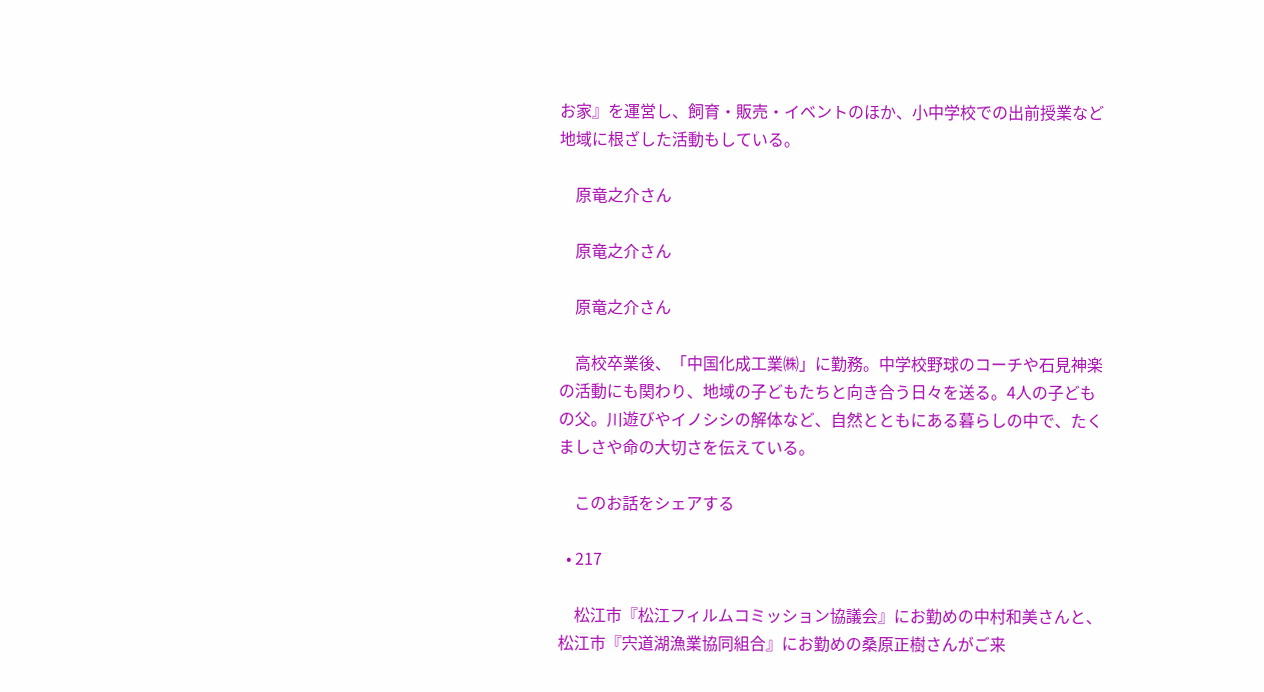お家』を運営し、飼育・販売・イベントのほか、小中学校での出前授業など地域に根ざした活動もしている。

    原竜之介さん

    原竜之介さん

    原竜之介さん

    高校卒業後、「中国化成工業㈱」に勤務。中学校野球のコーチや石見神楽の活動にも関わり、地域の子どもたちと向き合う日々を送る。4人の子どもの父。川遊びやイノシシの解体など、自然とともにある暮らしの中で、たくましさや命の大切さを伝えている。

    このお話をシェアする

  • 217

    松江市『松江フィルムコミッション協議会』にお勤めの中村和美さんと、松江市『宍道湖漁業協同組合』にお勤めの桑原正樹さんがご来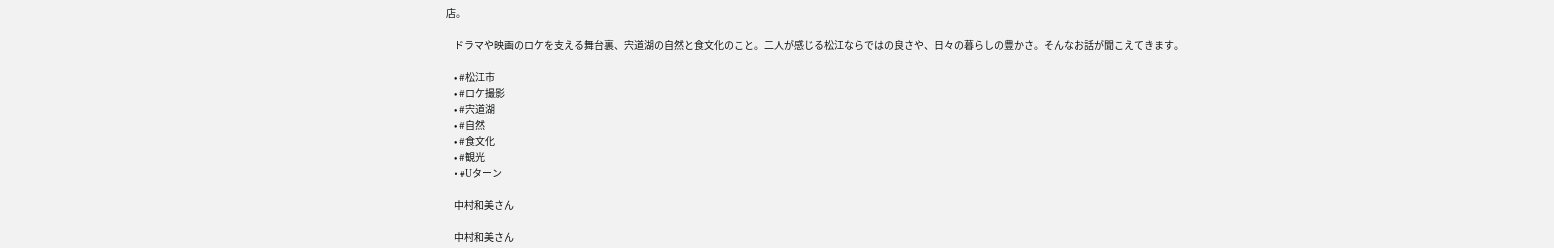店。

    ドラマや映画のロケを支える舞台裏、宍道湖の自然と食文化のこと。二人が感じる松江ならではの良さや、日々の暮らしの豊かさ。そんなお話が聞こえてきます。

    • #松江市
    • #ロケ撮影
    • #宍道湖
    • #自然
    • #食文化
    • #観光
    • #Uターン

    中村和美さん

    中村和美さん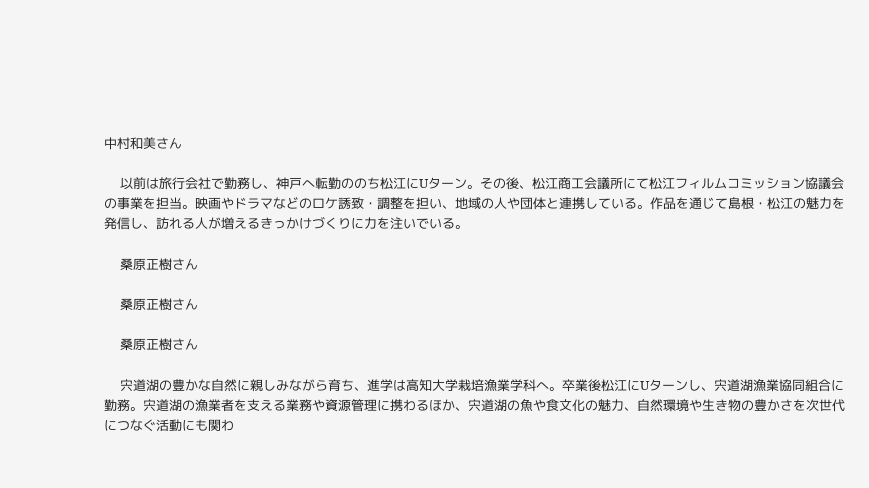中村和美さん

    以前は旅行会社で勤務し、神戸へ転勤ののち松江にUターン。その後、松江商工会議所にて松江フィルムコミッション協議会の事業を担当。映画やドラマなどのロケ誘致・調整を担い、地域の人や団体と連携している。作品を通じて島根・松江の魅力を発信し、訪れる人が増えるきっかけづくりに力を注いでいる。

    桑原正樹さん

    桑原正樹さん

    桑原正樹さん

    宍道湖の豊かな自然に親しみながら育ち、進学は高知大学栽培漁業学科へ。卒業後松江にUターンし、宍道湖漁業協同組合に勤務。宍道湖の漁業者を支える業務や資源管理に携わるほか、宍道湖の魚や食文化の魅力、自然環境や生き物の豊かさを次世代につなぐ活動にも関わ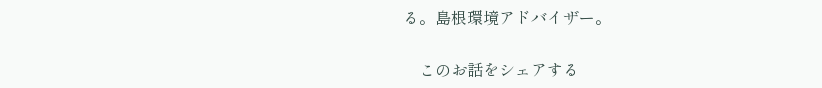る。島根環境アドバイザー。

    このお話をシェアする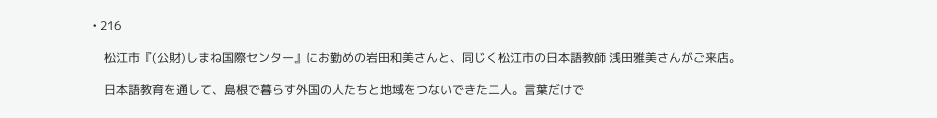• 216

    松江市『(公財)しまね国際センター』にお勤めの岩田和美さんと、同じく松江市の日本語教師 浅田雅美さんがご来店。

    日本語教育を通して、島根で暮らす外国の人たちと地域をつないできた二人。言葉だけで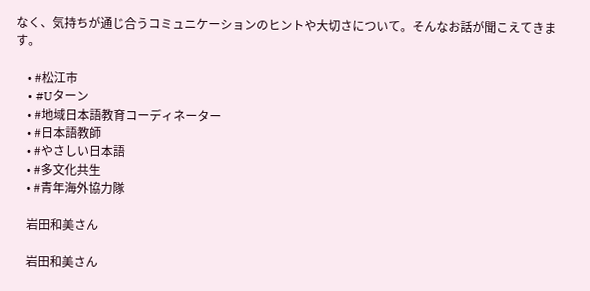なく、気持ちが通じ合うコミュニケーションのヒントや大切さについて。そんなお話が聞こえてきます。

    • #松江市
    • #Uターン
    • #地域日本語教育コーディネーター
    • #日本語教師
    • #やさしい日本語
    • #多文化共生
    • #青年海外協力隊

    岩田和美さん

    岩田和美さん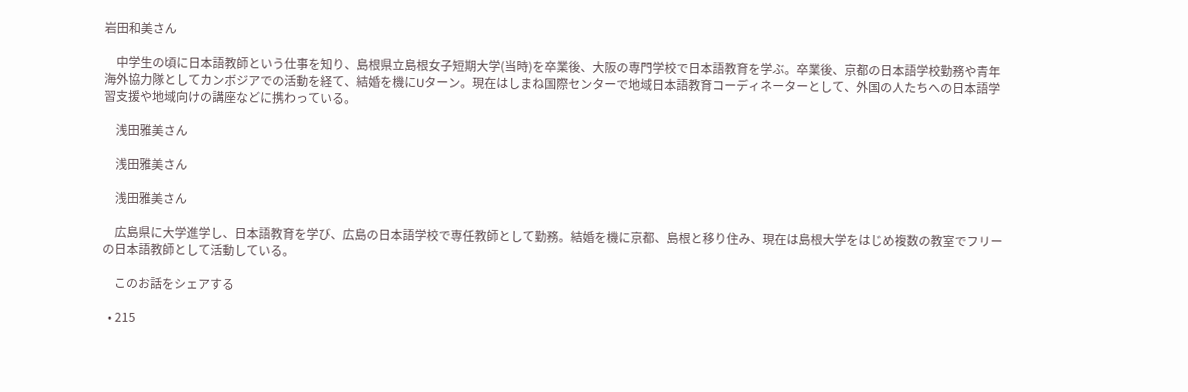岩田和美さん

    中学生の頃に日本語教師という仕事を知り、島根県立島根女子短期大学(当時)を卒業後、大阪の専門学校で日本語教育を学ぶ。卒業後、京都の日本語学校勤務や青年海外協力隊としてカンボジアでの活動を経て、結婚を機にUターン。現在はしまね国際センターで地域日本語教育コーディネーターとして、外国の人たちへの日本語学習支援や地域向けの講座などに携わっている。

    浅田雅美さん

    浅田雅美さん

    浅田雅美さん

    広島県に大学進学し、日本語教育を学び、広島の日本語学校で専任教師として勤務。結婚を機に京都、島根と移り住み、現在は島根大学をはじめ複数の教室でフリーの日本語教師として活動している。

    このお話をシェアする

  • 215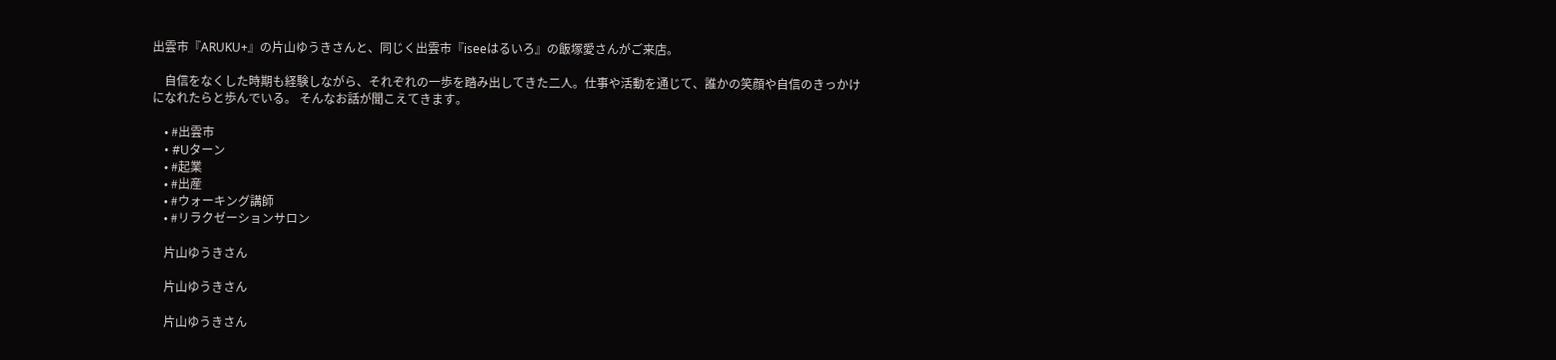出雲市『ARUKU+』の片山ゆうきさんと、同じく出雲市『iseeはるいろ』の飯塚愛さんがご来店。

    自信をなくした時期も経験しながら、それぞれの一歩を踏み出してきた二人。仕事や活動を通じて、誰かの笑顔や自信のきっかけになれたらと歩んでいる。 そんなお話が聞こえてきます。

    • #出雲市
    • #Uターン
    • #起業
    • #出産
    • #ウォーキング講師
    • #リラクゼーションサロン

    片山ゆうきさん

    片山ゆうきさん

    片山ゆうきさん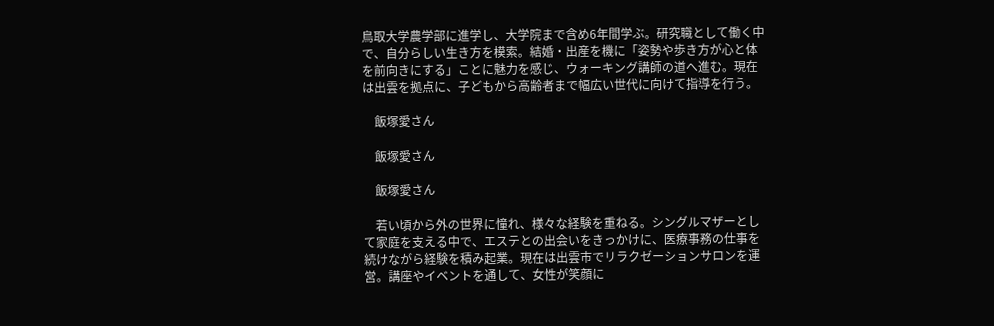鳥取大学農学部に進学し、大学院まで含め6年間学ぶ。研究職として働く中で、自分らしい生き方を模索。結婚・出産を機に「姿勢や歩き方が心と体を前向きにする」ことに魅力を感じ、ウォーキング講師の道へ進む。現在は出雲を拠点に、子どもから高齢者まで幅広い世代に向けて指導を行う。

    飯塚愛さん

    飯塚愛さん

    飯塚愛さん

    若い頃から外の世界に憧れ、様々な経験を重ねる。シングルマザーとして家庭を支える中で、エステとの出会いをきっかけに、医療事務の仕事を続けながら経験を積み起業。現在は出雲市でリラクゼーションサロンを運営。講座やイベントを通して、女性が笑顔に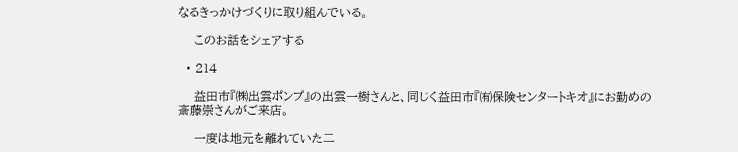なるきっかけづくりに取り組んでいる。

    このお話をシェアする

  • 214

    益田市『㈱出雲ポンプ』の出雲一樹さんと、同じく益田市『㈲保険センタートキオ』にお勤めの斎藤崇さんがご来店。

    一度は地元を離れていた二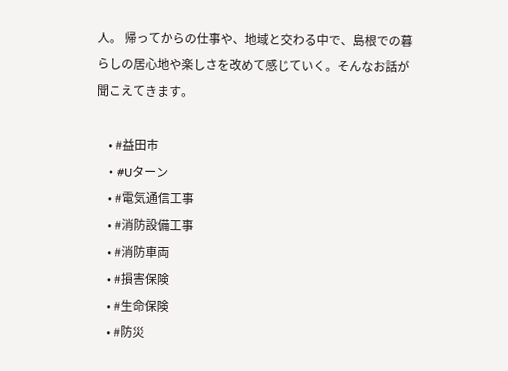人。 帰ってからの仕事や、地域と交わる中で、島根での暮らしの居心地や楽しさを改めて感じていく。そんなお話が聞こえてきます。

    • #益田市
    • #Uターン
    • #電気通信工事
    • #消防設備工事
    • #消防車両
    • #損害保険
    • #生命保険
    • #防災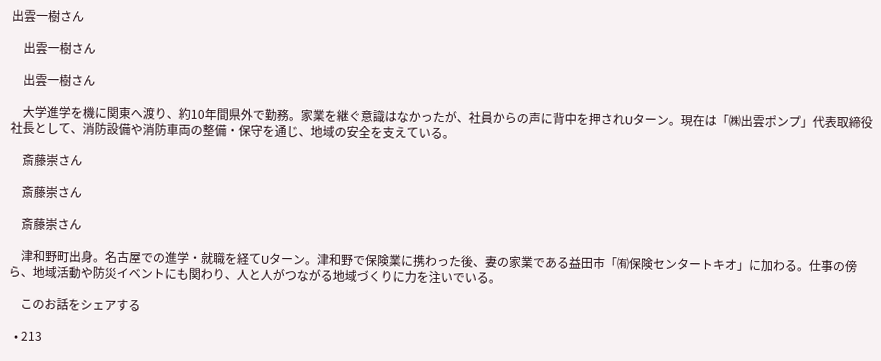出雲一樹さん

    出雲一樹さん

    出雲一樹さん

    大学進学を機に関東へ渡り、約10年間県外で勤務。家業を継ぐ意識はなかったが、社員からの声に背中を押されUターン。現在は「㈱出雲ポンプ」代表取締役社長として、消防設備や消防車両の整備・保守を通じ、地域の安全を支えている。

    斎藤崇さん

    斎藤崇さん

    斎藤崇さん

    津和野町出身。名古屋での進学・就職を経てUターン。津和野で保険業に携わった後、妻の家業である益田市「㈲保険センタートキオ」に加わる。仕事の傍ら、地域活動や防災イベントにも関わり、人と人がつながる地域づくりに力を注いでいる。

    このお話をシェアする

  • 213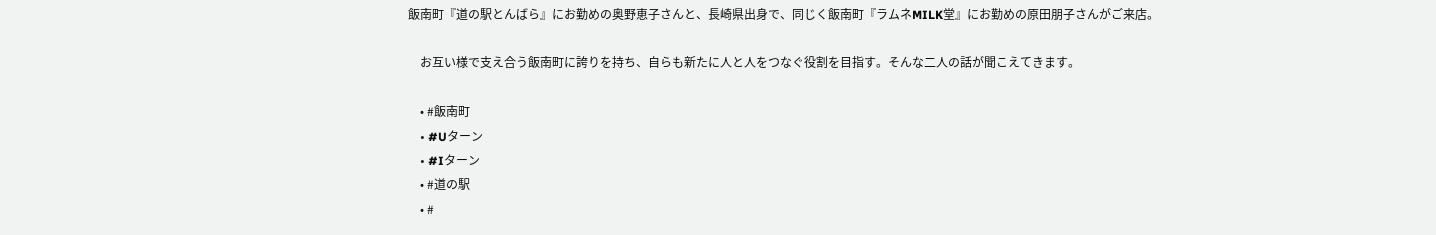飯南町『道の駅とんばら』にお勤めの奥野恵子さんと、長崎県出身で、同じく飯南町『ラムネMILK堂』にお勤めの原田朋子さんがご来店。

    お互い様で支え合う飯南町に誇りを持ち、自らも新たに人と人をつなぐ役割を目指す。そんな二人の話が聞こえてきます。

    • #飯南町
    • #Uターン
    • #Iターン
    • #道の駅
    • #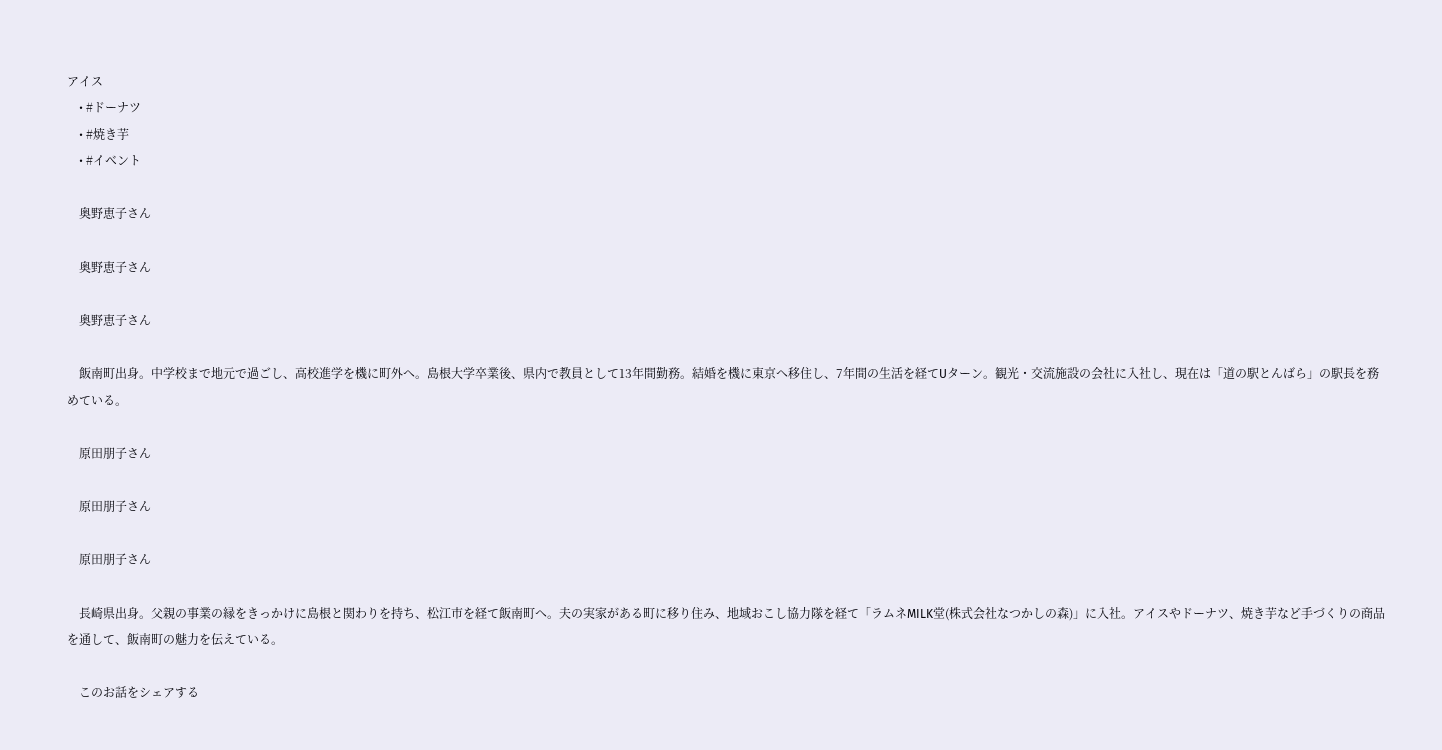アイス
    • #ドーナツ
    • #焼き芋
    • #イベント

    奥野恵子さん

    奥野恵子さん

    奥野恵子さん

    飯南町出身。中学校まで地元で過ごし、高校進学を機に町外へ。島根大学卒業後、県内で教員として13年間勤務。結婚を機に東京へ移住し、7年間の生活を経てUターン。観光・交流施設の会社に入社し、現在は「道の駅とんばら」の駅長を務めている。

    原田朋子さん

    原田朋子さん

    原田朋子さん

    長崎県出身。父親の事業の縁をきっかけに島根と関わりを持ち、松江市を経て飯南町へ。夫の実家がある町に移り住み、地域おこし協力隊を経て「ラムネMILK堂(株式会社なつかしの森)」に入社。アイスやドーナツ、焼き芋など手づくりの商品を通して、飯南町の魅力を伝えている。

    このお話をシェアする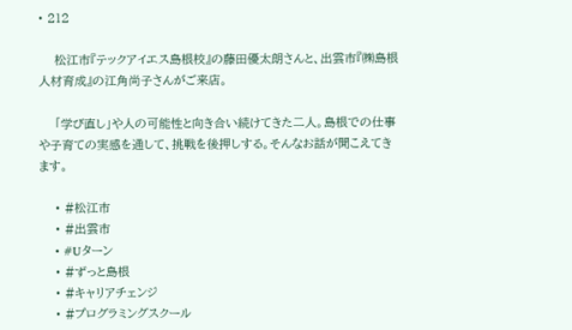• 212

    松江市『テックアイエス島根校』の藤田優太朗さんと、出雲市『㈱島根人材育成』の江角尚子さんがご来店。

    「学び直し」や人の可能性と向き合い続けてきた二人。島根での仕事や子育ての実感を通して、挑戦を後押しする。そんなお話が聞こえてきます。

    • #松江市
    • #出雲市
    • #Uターン
    • #ずっと島根
    • #キャリアチェンジ
    • #プログラミングスクール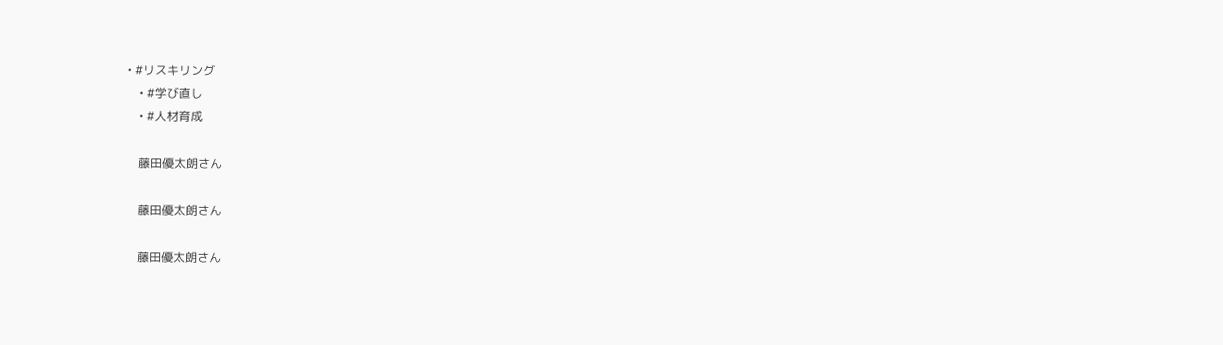• #リスキリング
    • #学び直し
    • #人材育成

    藤田優太朗さん

    藤田優太朗さん

    藤田優太朗さん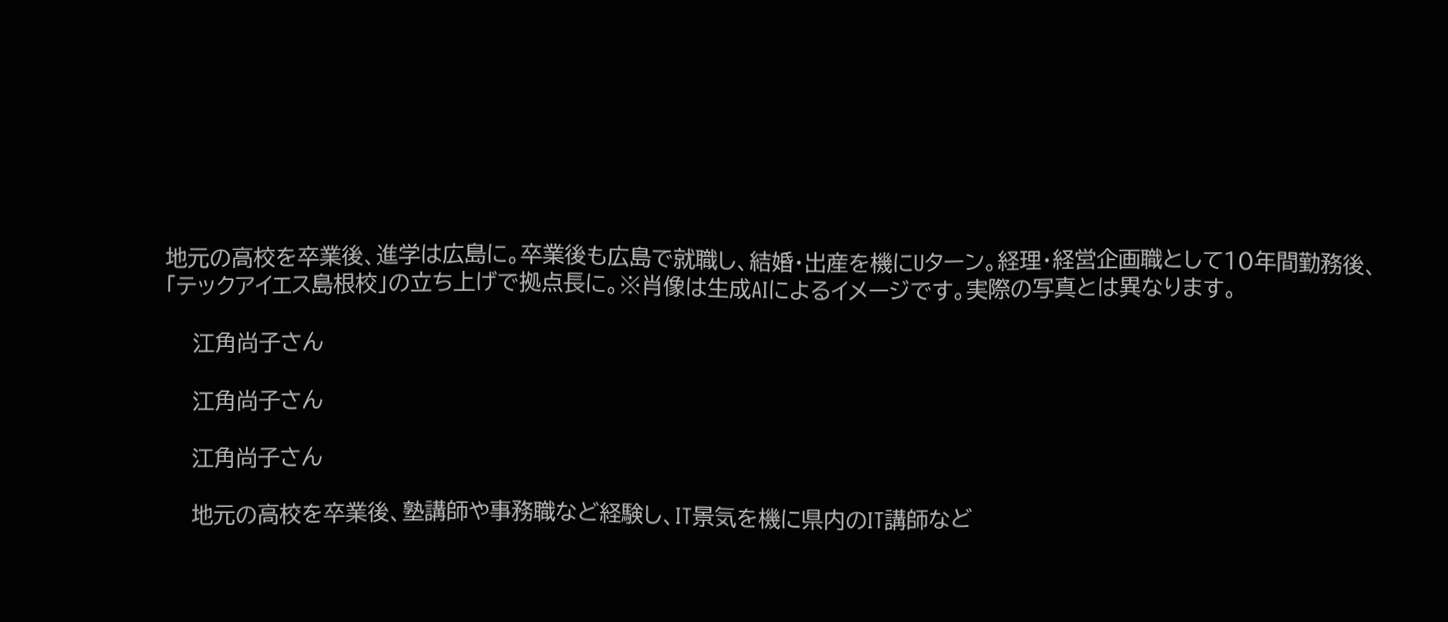地元の高校を卒業後、進学は広島に。卒業後も広島で就職し、結婚・出産を機にUターン。経理・経営企画職として10年間勤務後、「テックアイエス島根校」の立ち上げで拠点長に。※肖像は生成AIによるイメージです。実際の写真とは異なります。

    江角尚子さん

    江角尚子さん

    江角尚子さん

    地元の高校を卒業後、塾講師や事務職など経験し、IT景気を機に県内のIT講師など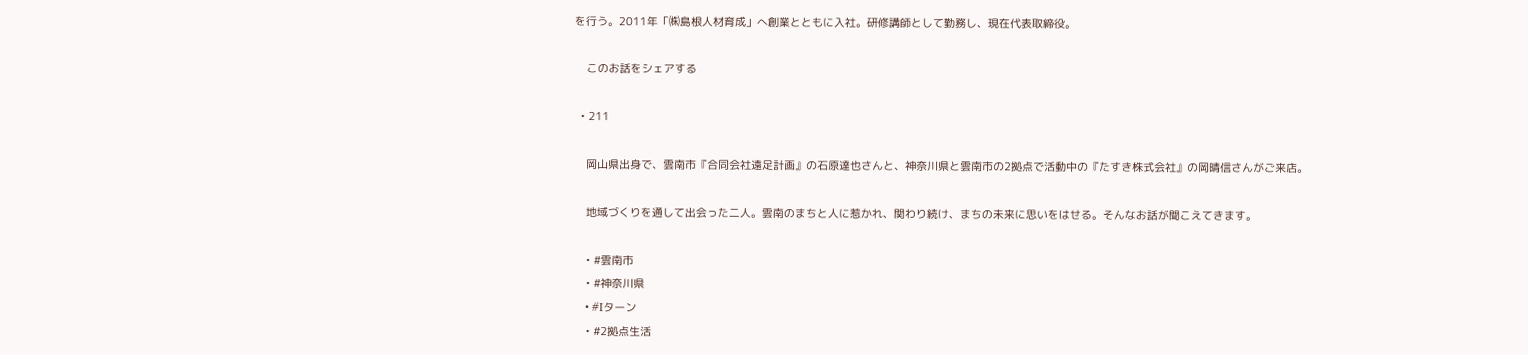を行う。2011年「㈱島根人材育成」へ創業とともに入社。研修講師として勤務し、現在代表取締役。

    このお話をシェアする

  • 211

    岡山県出身で、雲南市『合同会社遠足計画』の石原達也さんと、神奈川県と雲南市の2拠点で活動中の『たすき株式会社』の岡晴信さんがご来店。

    地域づくりを通して出会った二人。雲南のまちと人に惹かれ、関わり続け、まちの未来に思いをはせる。そんなお話が聞こえてきます。

    • #雲南市
    • #神奈川県
    • #Iターン
    • #2拠点生活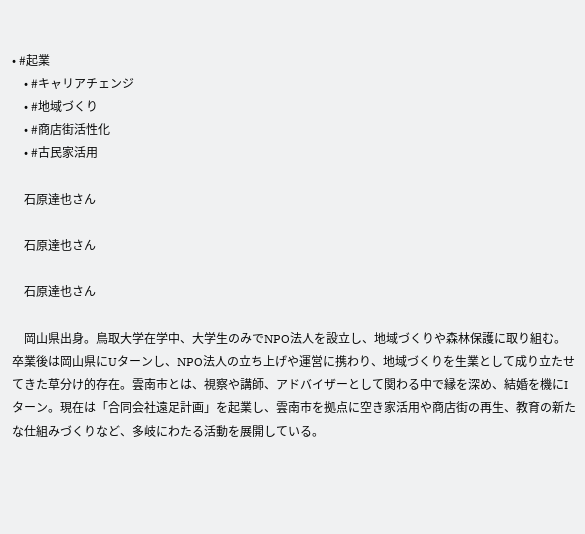• #起業
    • #キャリアチェンジ
    • #地域づくり
    • #商店街活性化
    • #古民家活用

    石原達也さん

    石原達也さん

    石原達也さん

    岡山県出身。鳥取大学在学中、大学生のみでNPO法人を設立し、地域づくりや森林保護に取り組む。卒業後は岡山県にUターンし、NPO法人の立ち上げや運営に携わり、地域づくりを生業として成り立たせてきた草分け的存在。雲南市とは、視察や講師、アドバイザーとして関わる中で縁を深め、結婚を機にIターン。現在は「合同会社遠足計画」を起業し、雲南市を拠点に空き家活用や商店街の再生、教育の新たな仕組みづくりなど、多岐にわたる活動を展開している。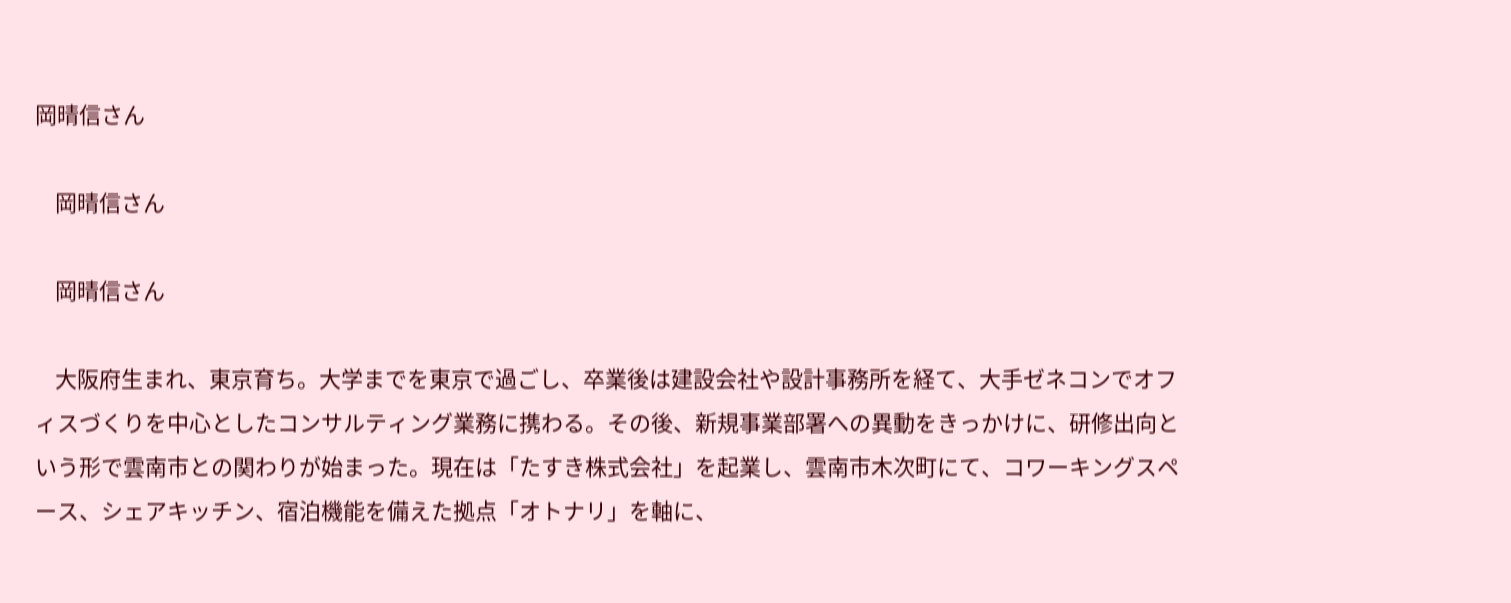岡晴信さん

    岡晴信さん

    岡晴信さん

    大阪府生まれ、東京育ち。大学までを東京で過ごし、卒業後は建設会社や設計事務所を経て、大手ゼネコンでオフィスづくりを中心としたコンサルティング業務に携わる。その後、新規事業部署への異動をきっかけに、研修出向という形で雲南市との関わりが始まった。現在は「たすき株式会社」を起業し、雲南市木次町にて、コワーキングスペース、シェアキッチン、宿泊機能を備えた拠点「オトナリ」を軸に、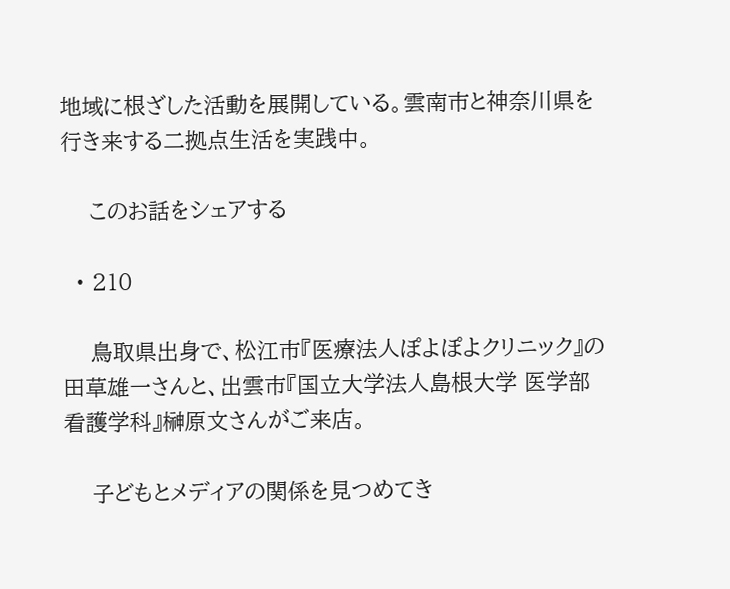地域に根ざした活動を展開している。雲南市と神奈川県を行き来する二拠点生活を実践中。

    このお話をシェアする

  • 210

    鳥取県出身で、松江市『医療法人ぽよぽよクリニック』の田草雄一さんと、出雲市『国立大学法人島根大学 医学部 看護学科』榊原文さんがご来店。

    子どもとメディアの関係を見つめてき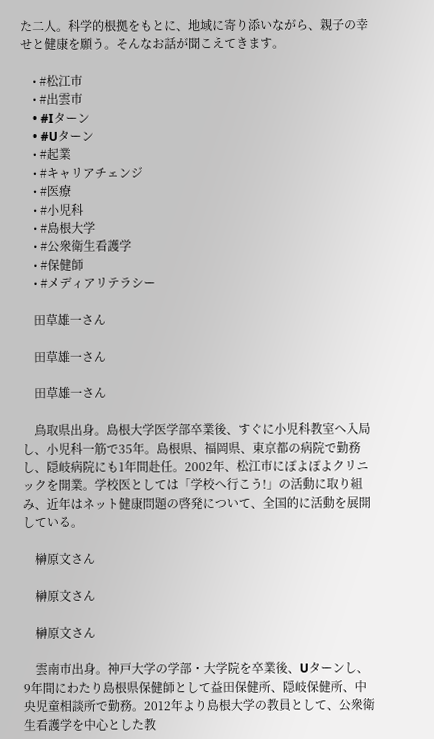た二人。科学的根拠をもとに、地域に寄り添いながら、親子の幸せと健康を願う。そんなお話が聞こえてきます。

    • #松江市
    • #出雲市
    • #Iターン
    • #Uターン
    • #起業
    • #キャリアチェンジ
    • #医療
    • #小児科
    • #島根大学
    • #公衆衛生看護学
    • #保健師
    • #メディアリテラシー

    田草雄一さん

    田草雄一さん

    田草雄一さん

    鳥取県出身。島根大学医学部卒業後、すぐに小児科教室へ入局し、小児科一筋で35年。島根県、福岡県、東京都の病院で勤務し、隠岐病院にも1年間赴任。2002年、松江市にぽよぽよクリニックを開業。学校医としては「学校へ行こう!」の活動に取り組み、近年はネット健康問題の啓発について、全国的に活動を展開している。

    榊原文さん

    榊原文さん

    榊原文さん

    雲南市出身。神戸大学の学部・大学院を卒業後、Uターンし、9年間にわたり島根県保健師として益田保健所、隠岐保健所、中央児童相談所で勤務。2012年より島根大学の教員として、公衆衛生看護学を中心とした教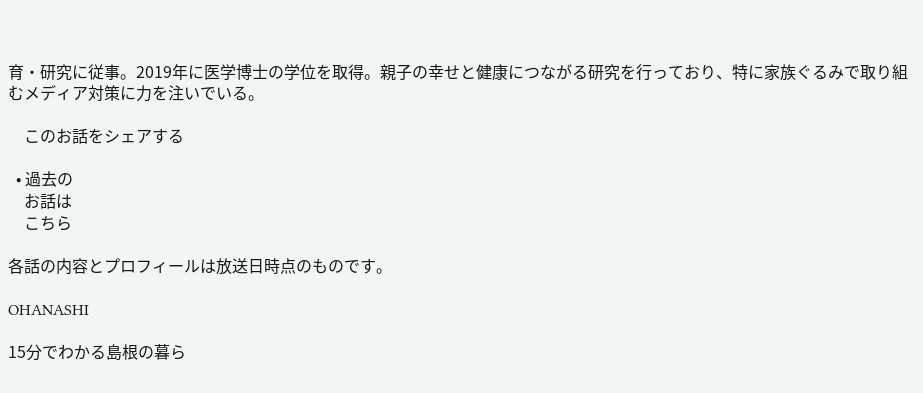育・研究に従事。2019年に医学博士の学位を取得。親子の幸せと健康につながる研究を行っており、特に家族ぐるみで取り組むメディア対策に力を注いでいる。

    このお話をシェアする

  • 過去の
    お話は
    こちら

各話の内容とプロフィールは放送日時点のものです。

OHANASHI

15分でわかる島根の暮ら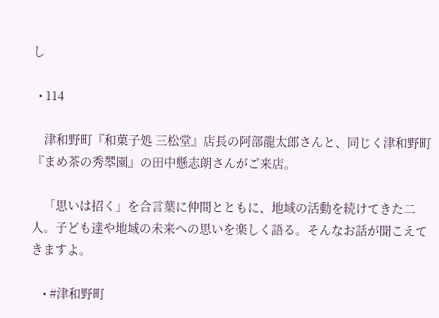し

  • 114

    津和野町『和菓子処 三松堂』店長の阿部龍太郎さんと、同じく津和野町『まめ茶の秀翆園』の田中懸志朗さんがご来店。

    「思いは招く」を合言葉に仲間とともに、地域の活動を続けてきた二人。子ども達や地域の未来への思いを楽しく語る。そんなお話が聞こえてきますよ。

    • #津和野町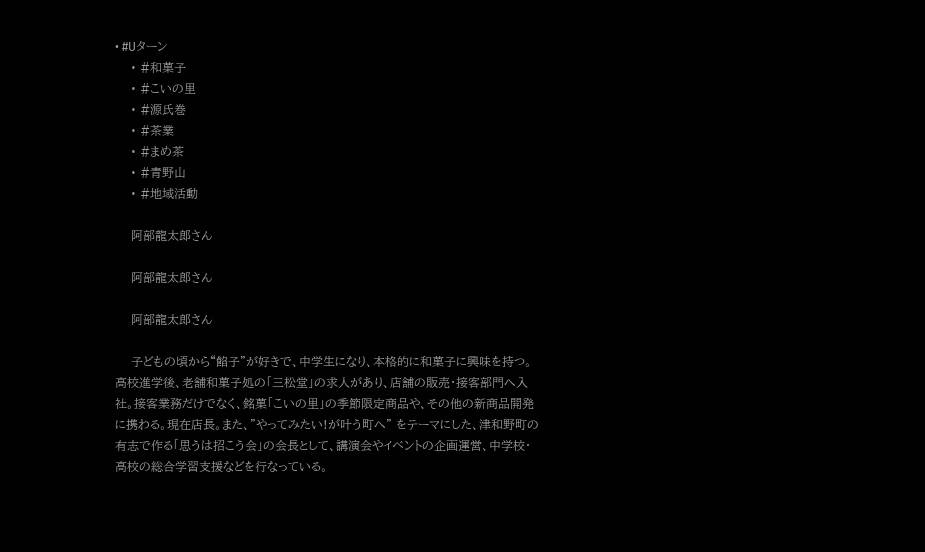• #Uターン
    • #和菓子
    • #こいの里
    • #源氏巻
    • #茶業
    • #まめ茶
    • #青野山
    • #地域活動

    阿部龍太郎さん

    阿部龍太郎さん

    阿部龍太郎さん

    子どもの頃から“餡子”が好きで、中学生になり、本格的に和菓子に興味を持つ。高校進学後、老舗和菓子処の「三松堂」の求人があり、店舗の販売・接客部門へ入社。接客業務だけでなく、銘菓「こいの里」の季節限定商品や、その他の新商品開発に携わる。現在店長。また、"やってみたい!が叶う町へ" をテーマにした、津和野町の有志で作る「思うは招こう会」の会長として、講演会やイベントの企画運営、中学校・高校の総合学習支援などを行なっている。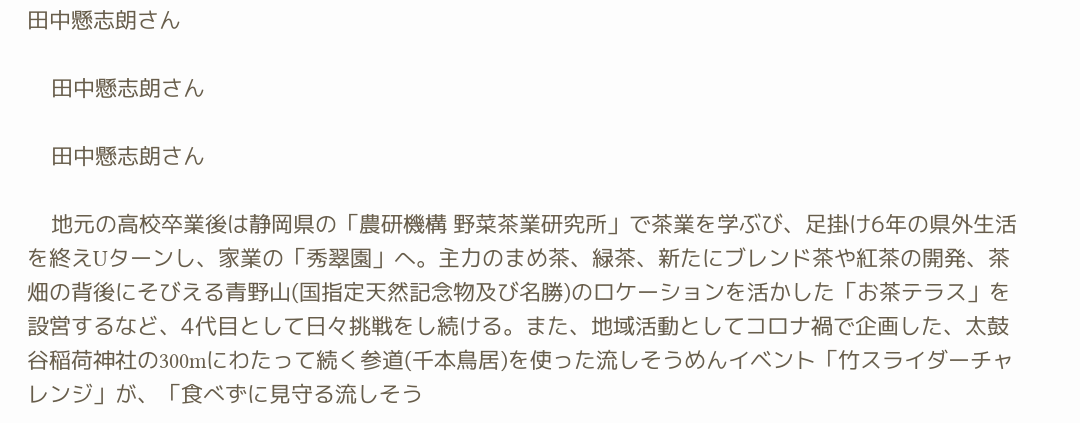田中懸志朗さん

    田中懸志朗さん

    田中懸志朗さん

    地元の高校卒業後は静岡県の「農研機構 野菜茶業研究所」で茶業を学ぶび、足掛け6年の県外生活を終えUターンし、家業の「秀翠園」へ。主力のまめ茶、緑茶、新たにブレンド茶や紅茶の開発、茶畑の背後にそびえる青野山(国指定天然記念物及び名勝)のロケーションを活かした「お茶テラス」を設営するなど、4代目として日々挑戦をし続ける。また、地域活動としてコロナ禍で企画した、太鼓谷稲荷神社の300mにわたって続く参道(千本鳥居)を使った流しそうめんイベント「竹スライダーチャレンジ」が、「食べずに見守る流しそう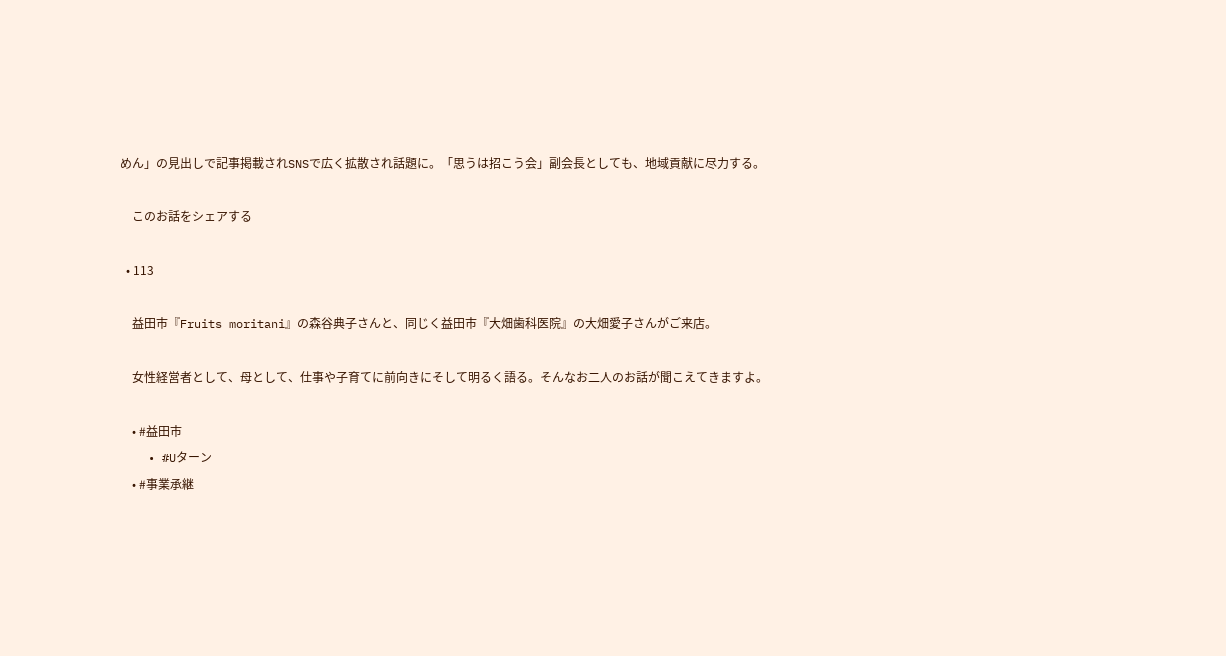めん」の見出しで記事掲載されSNSで広く拡散され話題に。「思うは招こう会」副会長としても、地域貢献に尽力する。

    このお話をシェアする

  • 113

    益田市『Fruits moritani』の森谷典子さんと、同じく益田市『大畑歯科医院』の大畑愛子さんがご来店。

    女性経営者として、母として、仕事や子育てに前向きにそして明るく語る。そんなお二人のお話が聞こえてきますよ。

    • #益田市
    • #Uターン
    • #事業承継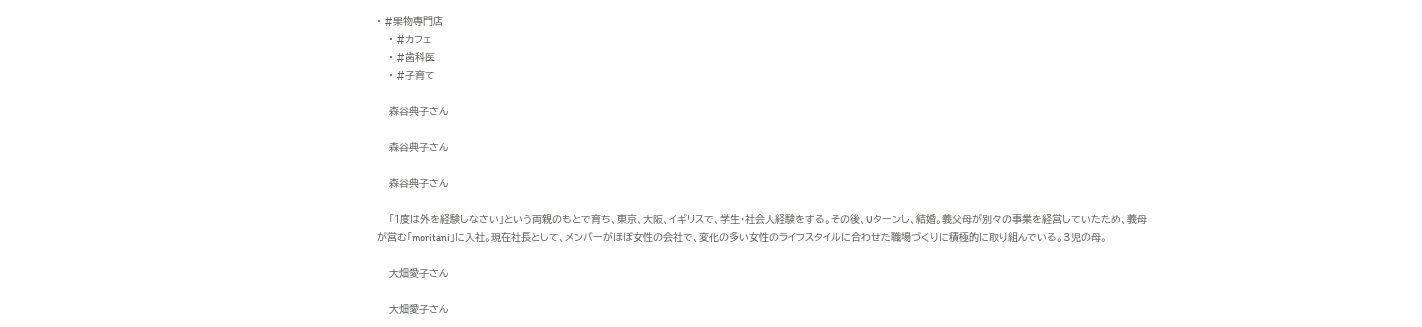• #果物専門店
    • #カフェ
    • #歯科医
    • #子育て

    森谷典子さん

    森谷典子さん

    森谷典子さん

    「1度は外を経験しなさい」という両親のもとで育ち、東京、大阪、イギリスで、学生・社会人経験をする。その後、Uターンし、結婚。義父母が別々の事業を経営していたため、義母が営む「moritani」に入社。現在社長として、メンバーがほぼ女性の会社で、変化の多い女性のライフスタイルに合わせた職場づくりに積極的に取り組んでいる。3児の母。

    大畑愛子さん

    大畑愛子さん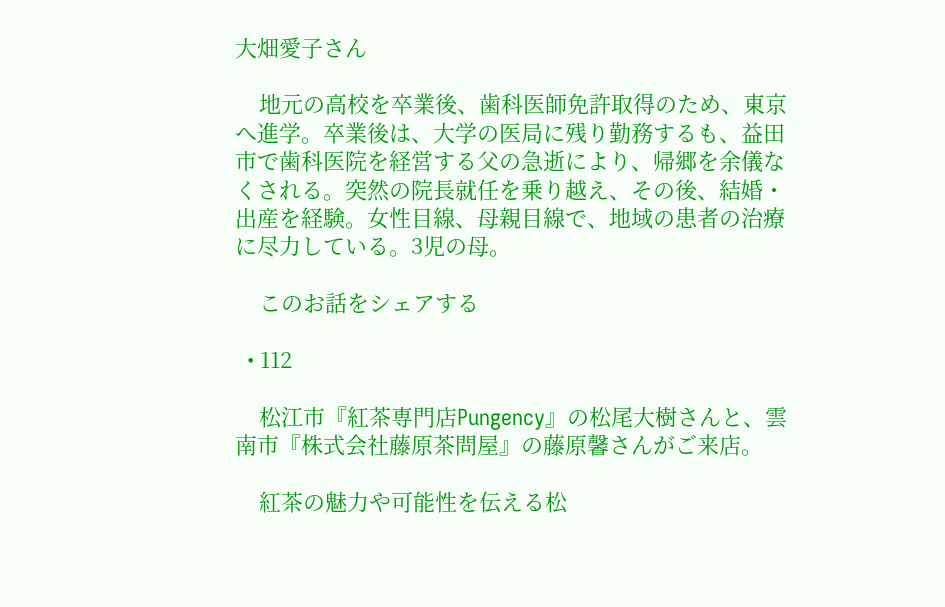大畑愛子さん

    地元の高校を卒業後、歯科医師免許取得のため、東京へ進学。卒業後は、大学の医局に残り勤務するも、益田市で歯科医院を経営する父の急逝により、帰郷を余儀なくされる。突然の院長就任を乗り越え、その後、結婚・出産を経験。女性目線、母親目線で、地域の患者の治療に尽力している。3児の母。

    このお話をシェアする

  • 112

    松江市『紅茶専門店Pungency』の松尾大樹さんと、雲南市『株式会社藤原茶問屋』の藤原馨さんがご来店。

    紅茶の魅力や可能性を伝える松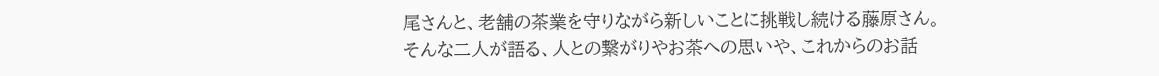尾さんと、老舗の茶業を守りながら新しいことに挑戦し続ける藤原さん。そんな二人が語る、人との繋がりやお茶への思いや、これからのお話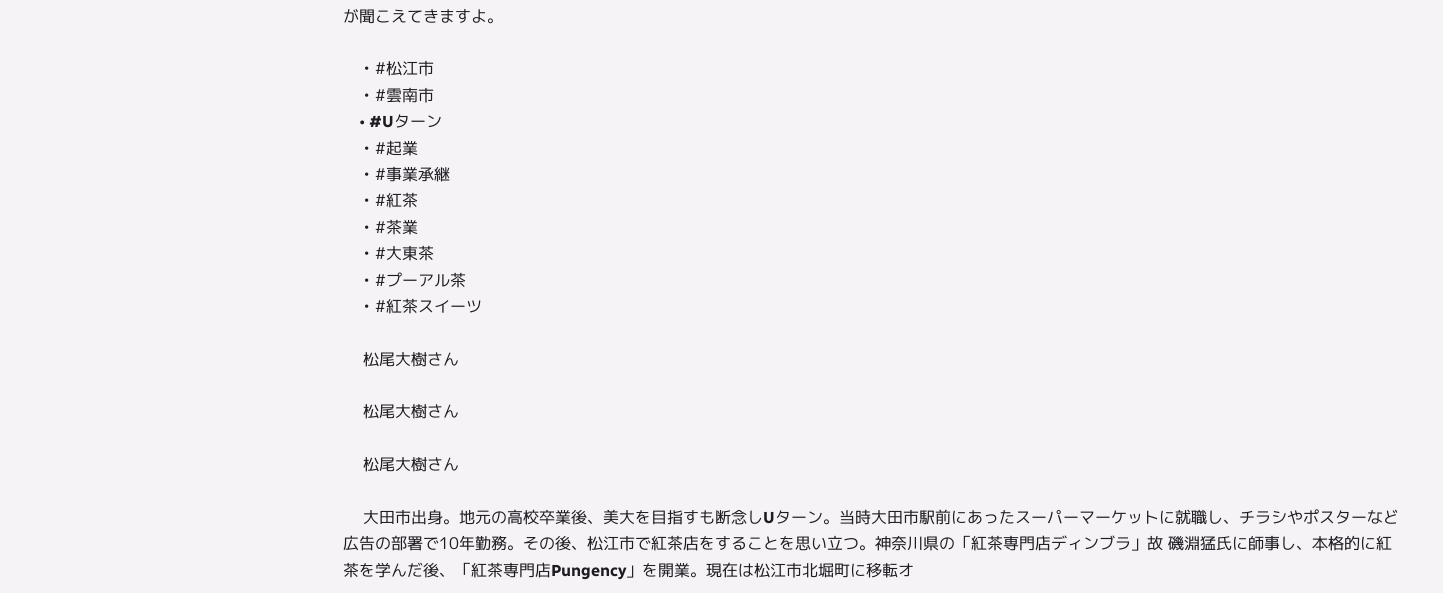が聞こえてきますよ。

    • #松江市
    • #雲南市
    • #Uターン
    • #起業
    • #事業承継
    • #紅茶
    • #茶業
    • #大東茶
    • #プーアル茶
    • #紅茶スイーツ

    松尾大樹さん

    松尾大樹さん

    松尾大樹さん

    大田市出身。地元の高校卒業後、美大を目指すも断念しUターン。当時大田市駅前にあったスーパーマーケットに就職し、チラシやポスターなど広告の部署で10年勤務。その後、松江市で紅茶店をすることを思い立つ。神奈川県の「紅茶専門店ディンブラ」故 磯淵猛氏に師事し、本格的に紅茶を学んだ後、「紅茶専門店Pungency」を開業。現在は松江市北堀町に移転オ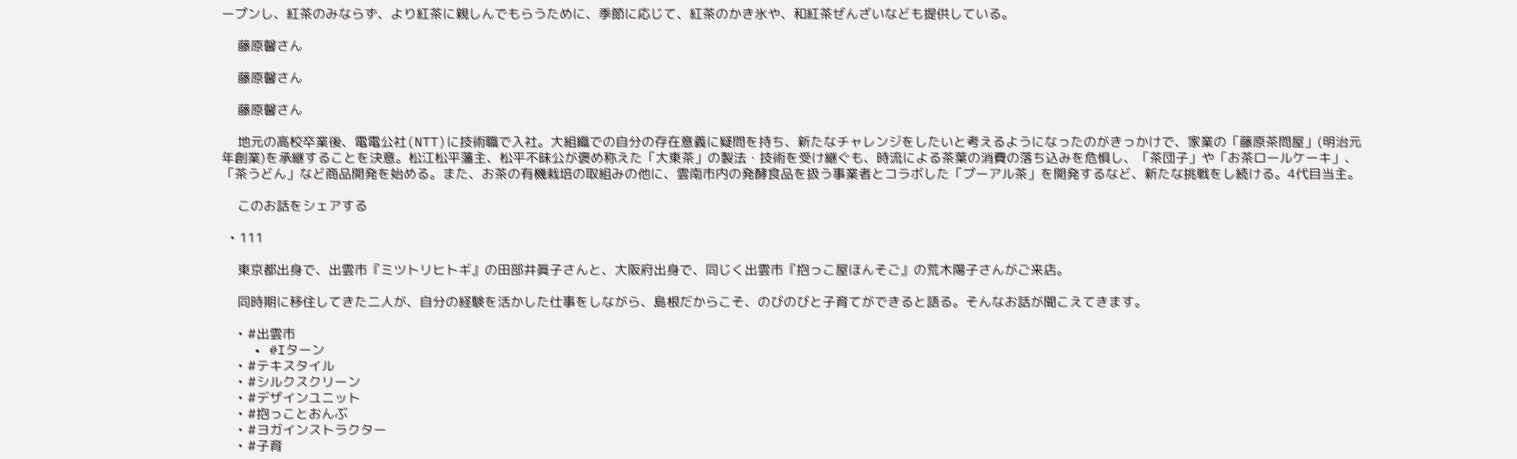ープンし、紅茶のみならず、より紅茶に親しんでもらうために、季節に応じて、紅茶のかき氷や、和紅茶ぜんざいなども提供している。

    藤原馨さん

    藤原馨さん

    藤原馨さん

    地元の高校卒業後、電電公社(NTT)に技術職で入社。大組織での自分の存在意義に疑問を持ち、新たなチャレンジをしたいと考えるようになったのがきっかけで、家業の「藤原茶問屋」(明治元年創業)を承継することを決意。松江松平藩主、松平不昧公が褒め称えた「大東茶」の製法・技術を受け継ぐも、時流による茶葉の消費の落ち込みを危惧し、「茶団子」や「お茶ロールケーキ」、「茶うどん」など商品開発を始める。また、お茶の有機栽培の取組みの他に、雲南市内の発酵食品を扱う事業者とコラボした「プーアル茶」を開発するなど、新たな挑戦をし続ける。4代目当主。

    このお話をシェアする

  • 111

    東京都出身で、出雲市『ミツトリヒトギ』の田部井眞子さんと、大阪府出身で、同じく出雲市『抱っこ屋ほんそご』の荒木陽子さんがご来店。

    同時期に移住してきた二人が、自分の経験を活かした仕事をしながら、島根だからこそ、のびのびと子育てができると語る。そんなお話が聞こえてきます。

    • #出雲市
    • #Iターン
    • #テキスタイル
    • #シルクスクリーン
    • #デザインユニット
    • #抱っことおんぶ
    • #ヨガインストラクター
    • #子育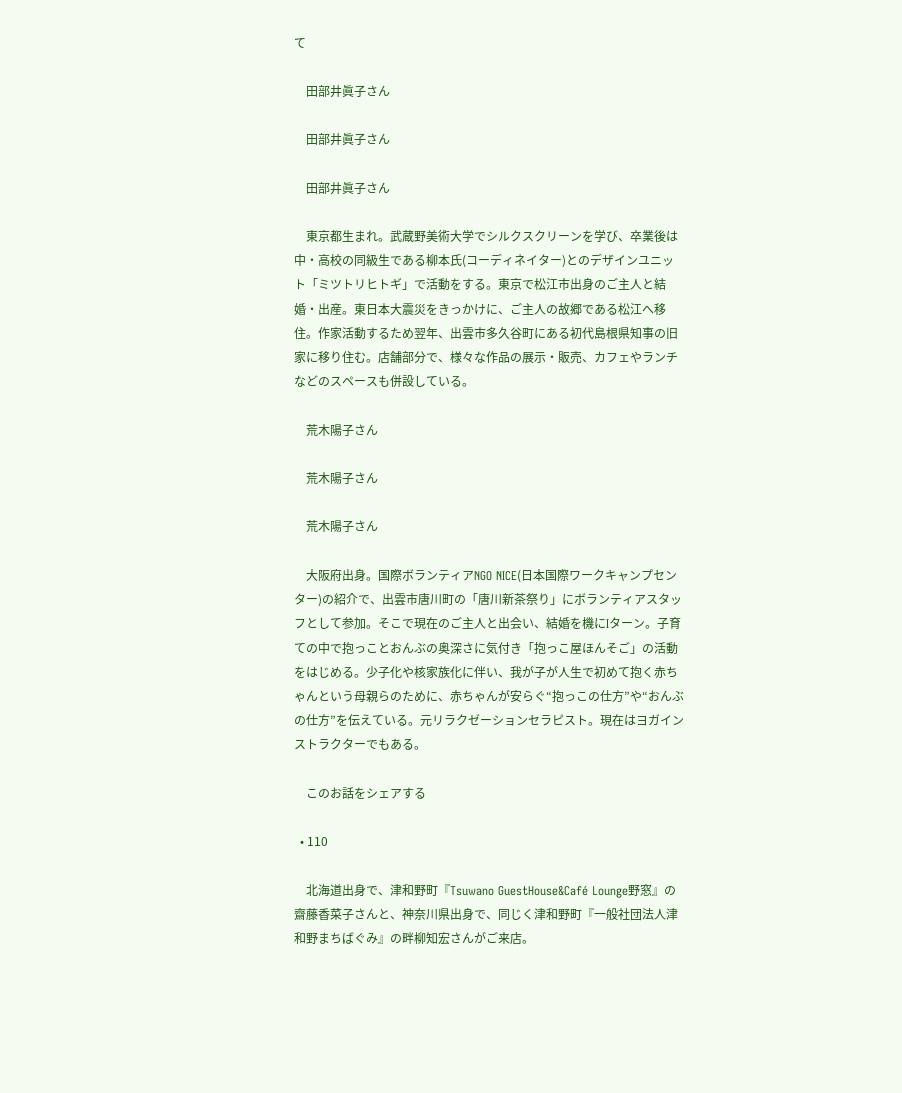て

    田部井眞子さん

    田部井眞子さん

    田部井眞子さん

    東京都生まれ。武蔵野美術大学でシルクスクリーンを学び、卒業後は中・高校の同級生である柳本氏(コーディネイター)とのデザインユニット「ミツトリヒトギ」で活動をする。東京で松江市出身のご主人と結婚・出産。東日本大震災をきっかけに、ご主人の故郷である松江へ移住。作家活動するため翌年、出雲市多久谷町にある初代島根県知事の旧家に移り住む。店舗部分で、様々な作品の展示・販売、カフェやランチなどのスペースも併設している。

    荒木陽子さん

    荒木陽子さん

    荒木陽子さん

    大阪府出身。国際ボランティアNGO NICE(日本国際ワークキャンプセンター)の紹介で、出雲市唐川町の「唐川新茶祭り」にボランティアスタッフとして参加。そこで現在のご主人と出会い、結婚を機にIターン。子育ての中で抱っことおんぶの奥深さに気付き「抱っこ屋ほんそご」の活動をはじめる。少子化や核家族化に伴い、我が子が人生で初めて抱く赤ちゃんという母親らのために、赤ちゃんが安らぐ“抱っこの仕方”や“おんぶの仕方”を伝えている。元リラクゼーションセラピスト。現在はヨガインストラクターでもある。

    このお話をシェアする

  • 110

    北海道出身で、津和野町『Tsuwano GuestHouse&Café Lounge野窓』の齋藤香菜子さんと、神奈川県出身で、同じく津和野町『一般社団法人津和野まちばぐみ』の畔柳知宏さんがご来店。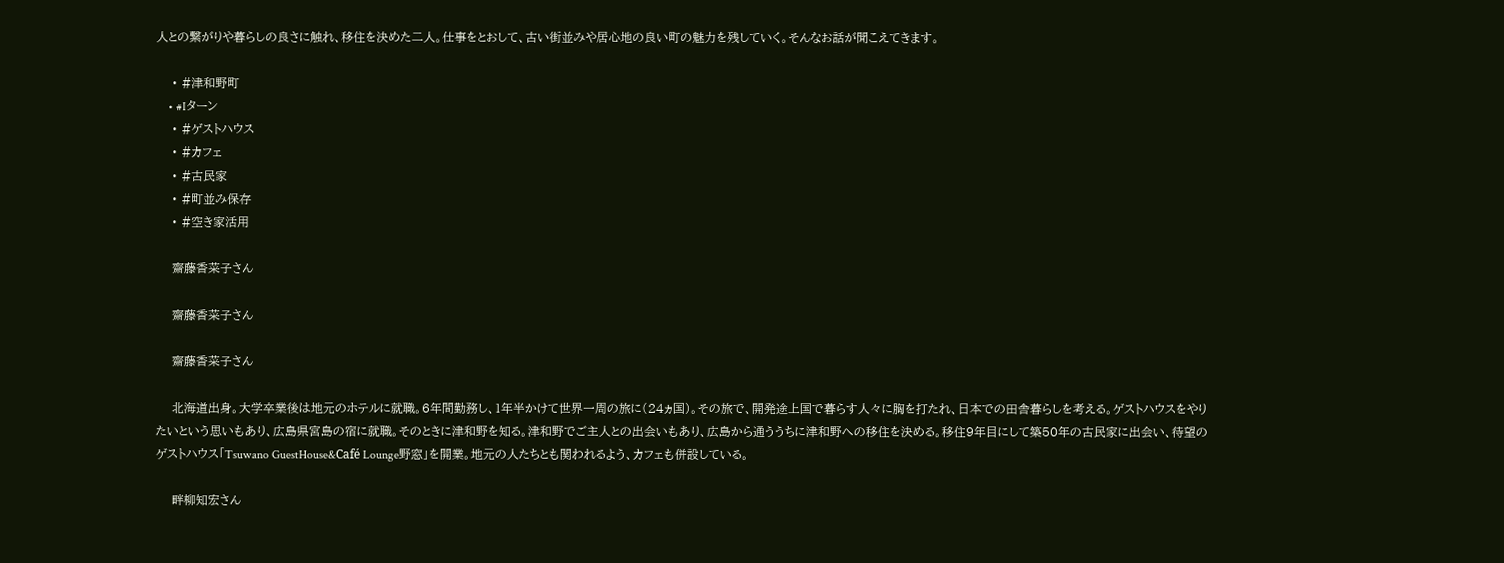人との繋がりや暮らしの良さに触れ、移住を決めた二人。仕事をとおして、古い街並みや居心地の良い町の魅力を残していく。そんなお話が聞こえてきます。

    • #津和野町
    • #Iターン
    • #ゲストハウス
    • #カフェ
    • #古民家
    • #町並み保存
    • #空き家活用

    齋藤香菜子さん

    齋藤香菜子さん

    齋藤香菜子さん

    北海道出身。大学卒業後は地元のホテルに就職。6年間勤務し、1年半かけて世界一周の旅に(24ヵ国)。その旅で、開発途上国で暮らす人々に胸を打たれ、日本での田舎暮らしを考える。ゲストハウスをやりたいという思いもあり、広島県宮島の宿に就職。そのときに津和野を知る。津和野でご主人との出会いもあり、広島から通ううちに津和野への移住を決める。移住9年目にして築50年の古民家に出会い、待望のゲストハウス「Tsuwano GuestHouse&Café Lounge野窓」を開業。地元の人たちとも関われるよう、カフェも併設している。

    畔柳知宏さん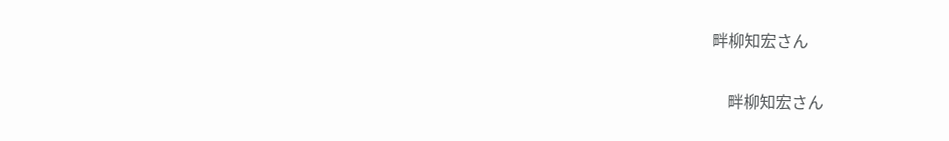畔柳知宏さん

    畔柳知宏さん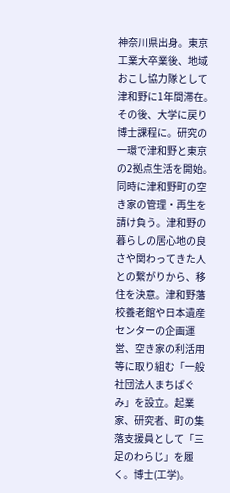神奈川県出身。東京工業大卒業後、地域おこし協力隊として津和野に1年間滞在。その後、大学に戻り博士課程に。研究の一環で津和野と東京の2拠点生活を開始。同時に津和野町の空き家の管理・再生を請け負う。津和野の暮らしの居心地の良さや関わってきた人との繋がりから、移住を決意。津和野藩校養老館や日本遺産センターの企画運営、空き家の利活用等に取り組む「一般社団法人まちばぐみ」を設立。起業家、研究者、町の集落支援員として「三足のわらじ」を履く。博士(工学)。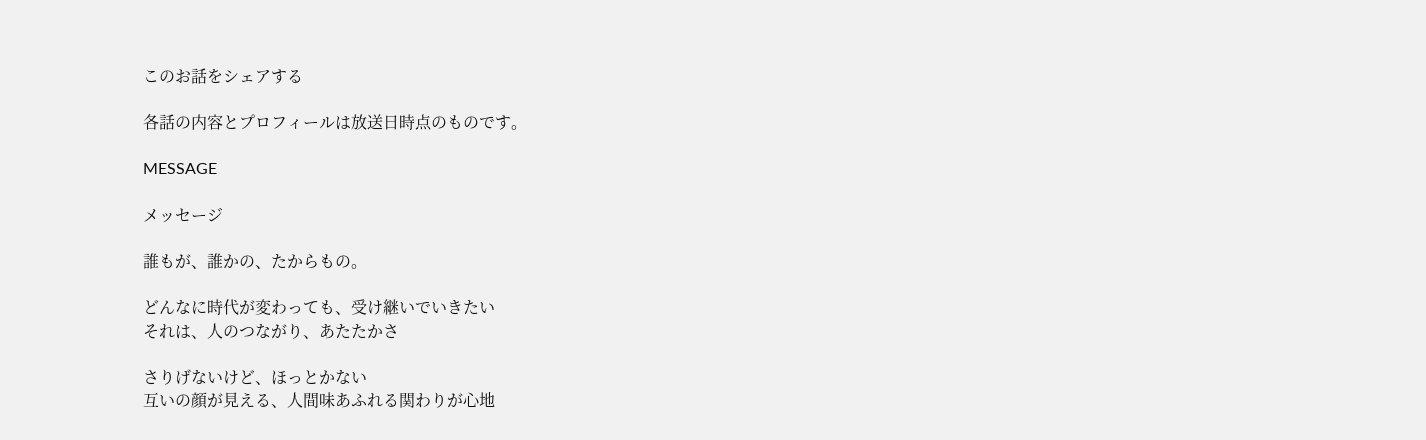このお話をシェアする

各話の内容とプロフィールは放送日時点のものです。

MESSAGE

メッセージ

誰もが、誰かの、たからもの。

どんなに時代が変わっても、受け継いでいきたい
それは、人のつながり、あたたかさ

さりげないけど、ほっとかない
互いの顔が見える、人間味あふれる関わりが心地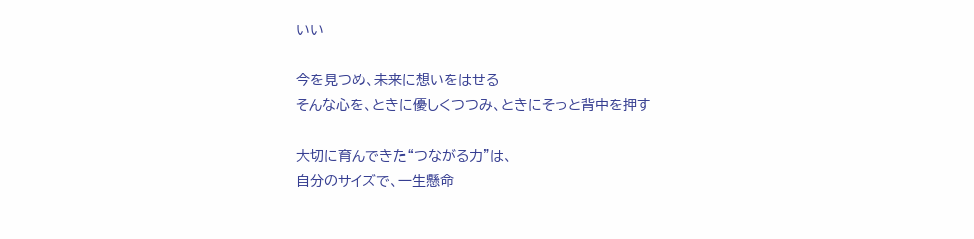いい

今を見つめ、未来に想いをはせる
そんな心を、ときに優しくつつみ、ときにそっと背中を押す

大切に育んできた“つながる力”は、
自分のサイズで、一生懸命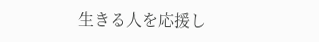生きる人を応援し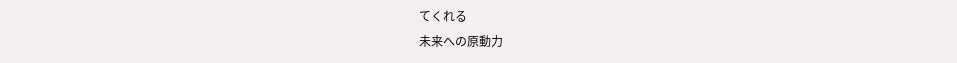てくれる
未来への原動力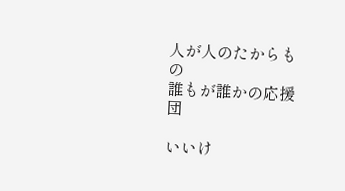人が人のたからもの
誰もが誰かの応援団

いいけ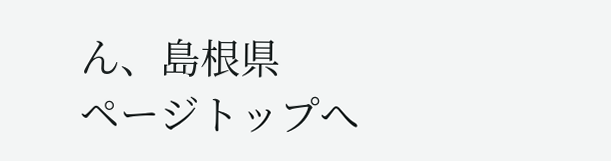ん、島根県
ページトップへ